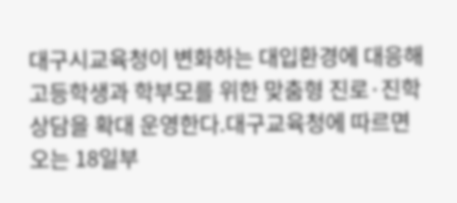대구시교육청이 변화하는 대입환경에 대응해 고등학생과 학부모를 위한 맞춤형 진로·진학 상담을 확대 운영한다.대구교육청에 따르면 오는 18일부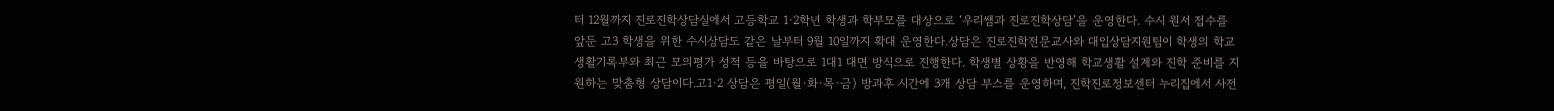터 12월까지 진로진학상담실에서 고등학교 1·2학년 학생과 학부모를 대상으로 ‘우리쌤과 진로진학상담’을 운영한다. 수시 원서 접수를 앞둔 고3 학생을 위한 수시상담도 같은 날부터 9월 10일까지 확대 운영한다.상담은 진로진학전문교사와 대입상담지원팀이 학생의 학교생활기록부와 최근 모의평가 성적 등을 바탕으로 1대1 대면 방식으로 진행한다. 학생별 상황을 반영해 학교생활 설계와 진학 준비를 지원하는 맞춤형 상담이다.고1·2 상담은 평일(월·화·목·금) 방과후 시간에 3개 상담 부스를 운영하며, 진학진로정보센터 누리집에서 사전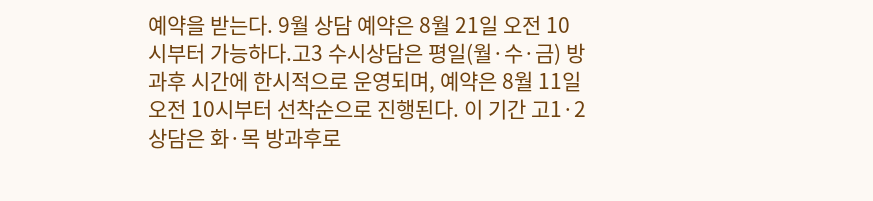예약을 받는다. 9월 상담 예약은 8월 21일 오전 10시부터 가능하다.고3 수시상담은 평일(월·수·금) 방과후 시간에 한시적으로 운영되며, 예약은 8월 11일 오전 10시부터 선착순으로 진행된다. 이 기간 고1·2 상담은 화·목 방과후로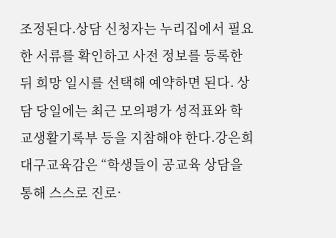조정된다.상담 신청자는 누리집에서 필요한 서류를 확인하고 사전 정보를 등록한 뒤 희망 일시를 선택해 예약하면 된다. 상담 당일에는 최근 모의평가 성적표와 학교생활기록부 등을 지참해야 한다.강은희 대구교육감은 “학생들이 공교육 상담을 통해 스스로 진로·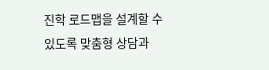진학 로드맵을 설계할 수 있도록 맞춤형 상담과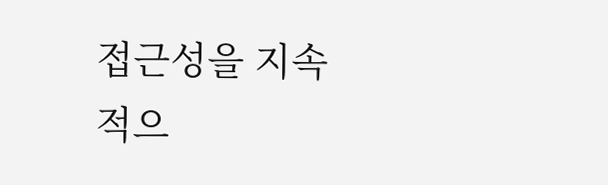접근성을 지속적으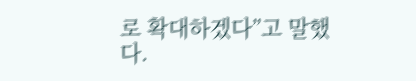로 확대하겠다”고 말했다.